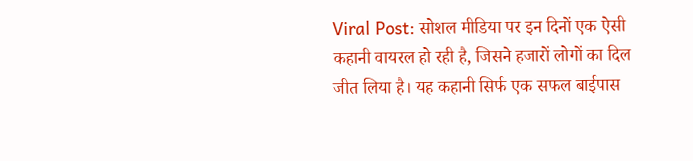Viral Post: सोशल मीडिया पर इन दिनों एक ऐसी कहानी वायरल हो रही है, जिसने हजारों लोगों का दिल जीत लिया है। यह कहानी सिर्फ एक सफल बाईपास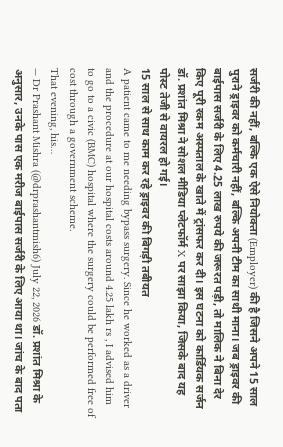सर्जरी की नहीं, बल्कि एक ऐसे नियोक्ता (Employer) की है जिसने अपने 15 साल पुराने ड्राइवर को कर्मचारी नहीं, बल्कि अपनी टीम का साथी माना। जब ड्राइवर की बाईपास सर्जरी के लिए 4.25 लाख रुपये की जरूरत पड़ी, तो मालिक ने बिना देर किए पूरी रकम अस्पताल के खाते में ट्रांसफर कर दी। इस घटना को कार्डियक सर्जन डॉ. प्रशांत मिश्रा ने सोशल मीडिया प्लेटफॉर्म X पर साझा किया, जिसके बाद यह पोस्ट तेजी से वायरल हो गई।
15 साल से साथ काम कर रहे ड्राइवर की बिगड़ी तबीयत
A patient came to me needing bypass surgery. Since he worked as a driver and the procedure at our hospital costs around 4.25 lakh rs , I advised him to go to a civic (BMC) hospital where the surgery could be performed free of cost through a government scheme.
That evening, his…
— Dr Prashant Mishra (@drprashantmish6) July 22, 2026 डॉ. प्रशांत मिश्रा के अनुसार, उनके पास एक मरीज बाईपास सर्जरी के लिए आया था। जांच के बाद पता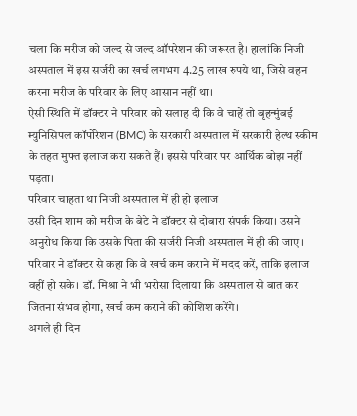चला कि मरीज को जल्द से जल्द ऑपरेशन की जरूरत है। हालांकि निजी अस्पताल में इस सर्जरी का खर्च लगभग 4.25 लाख रुपये था, जिसे वहन करना मरीज के परिवार के लिए आसान नहीं था।
ऐसी स्थिति में डॉक्टर ने परिवार को सलाह दी कि वे चाहें तो बृहन्मुंबई म्युनिसिपल कॉर्पोरेशन (BMC) के सरकारी अस्पताल में सरकारी हेल्थ स्कीम के तहत मुफ्त इलाज करा सकते हैं। इससे परिवार पर आर्थिक बोझ नहीं पड़ता।
परिवार चाहता था निजी अस्पताल में ही हो इलाज
उसी दिन शाम को मरीज के बेटे ने डॉक्टर से दोबारा संपर्क किया। उसने अनुरोध किया कि उसके पिता की सर्जरी निजी अस्पताल में ही की जाए।
परिवार ने डॉक्टर से कहा कि वे खर्च कम कराने में मदद करें, ताकि इलाज वहीं हो सके। डॉ. मिश्रा ने भी भरोसा दिलाया कि अस्पताल से बात कर जितना संभव होगा, खर्च कम कराने की कोशिश करेंगे।
अगले ही दिन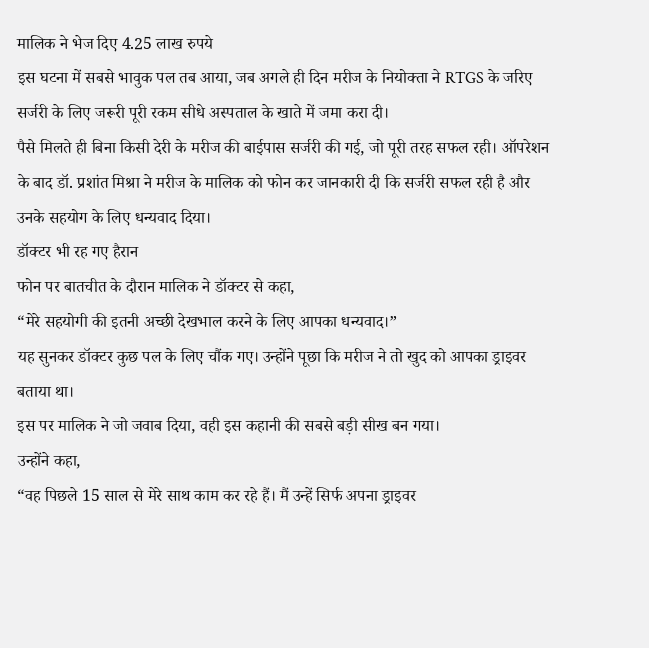मालिक ने भेज दिए 4.25 लाख रुपये
इस घटना में सबसे भावुक पल तब आया, जब अगले ही दिन मरीज के नियोक्ता ने RTGS के जरिए सर्जरी के लिए जरूरी पूरी रकम सीधे अस्पताल के खाते में जमा करा दी।
पैसे मिलते ही बिना किसी देरी के मरीज की बाईपास सर्जरी की गई, जो पूरी तरह सफल रही। ऑपरेशन के बाद डॉ. प्रशांत मिश्रा ने मरीज के मालिक को फोन कर जानकारी दी कि सर्जरी सफल रही है और उनके सहयोग के लिए धन्यवाद दिया।
डॉक्टर भी रह गए हैरान
फोन पर बातचीत के दौरान मालिक ने डॉक्टर से कहा,
“मेरे सहयोगी की इतनी अच्छी देखभाल करने के लिए आपका धन्यवाद।”
यह सुनकर डॉक्टर कुछ पल के लिए चौंक गए। उन्होंने पूछा कि मरीज ने तो खुद को आपका ड्राइवर बताया था।
इस पर मालिक ने जो जवाब दिया, वही इस कहानी की सबसे बड़ी सीख बन गया।
उन्होंने कहा,
“वह पिछले 15 साल से मेरे साथ काम कर रहे हैं। मैं उन्हें सिर्फ अपना ड्राइवर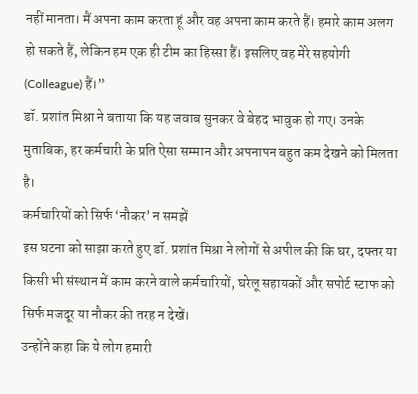नहीं मानता। मैं अपना काम करता हूं और वह अपना काम करते हैं। हमारे काम अलग हो सकते हैं, लेकिन हम एक ही टीम का हिस्सा हैं। इसलिए वह मेरे सहयोगी (Colleague) हैं।”
डॉ. प्रशांत मिश्रा ने बताया कि यह जवाब सुनकर वे बेहद भावुक हो गए। उनके मुताबिक, हर कर्मचारी के प्रति ऐसा सम्मान और अपनापन बहुत कम देखने को मिलता है।
कर्मचारियों को सिर्फ ‘नौकर’ न समझें
इस घटना को साझा करते हुए डॉ. प्रशांत मिश्रा ने लोगों से अपील की कि घर, दफ्तर या किसी भी संस्थान में काम करने वाले कर्मचारियों, घरेलू सहायकों और सपोर्ट स्टाफ को सिर्फ मजदूर या नौकर की तरह न देखें।
उन्होंने कहा कि ये लोग हमारी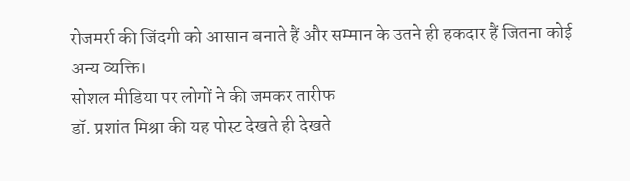रोजमर्रा की जिंदगी को आसान बनाते हैं और सम्मान के उतने ही हकदार हैं जितना कोई अन्य व्यक्ति।
सोशल मीडिया पर लोगों ने की जमकर तारीफ
डॉ. प्रशांत मिश्रा की यह पोस्ट देखते ही देखते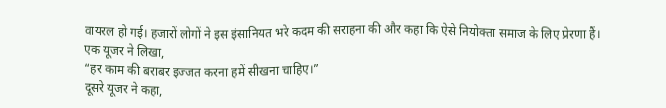वायरल हो गई। हजारों लोगों ने इस इंसानियत भरे कदम की सराहना की और कहा कि ऐसे नियोक्ता समाज के लिए प्रेरणा हैं।
एक यूजर ने लिखा,
“हर काम की बराबर इज्जत करना हमें सीखना चाहिए।”
दूसरे यूजर ने कहा,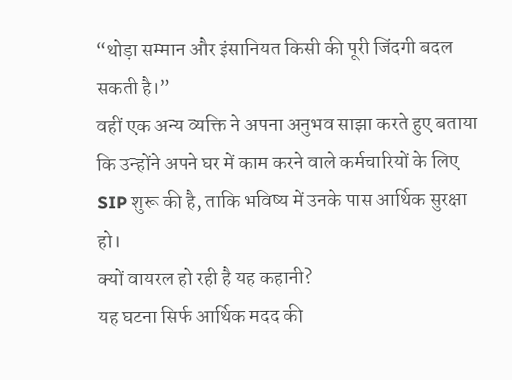“थोड़ा सम्मान और इंसानियत किसी की पूरी जिंदगी बदल सकती है।”
वहीं एक अन्य व्यक्ति ने अपना अनुभव साझा करते हुए बताया कि उन्होंने अपने घर में काम करने वाले कर्मचारियों के लिए SIP शुरू की है, ताकि भविष्य में उनके पास आर्थिक सुरक्षा हो।
क्यों वायरल हो रही है यह कहानी?
यह घटना सिर्फ आर्थिक मदद की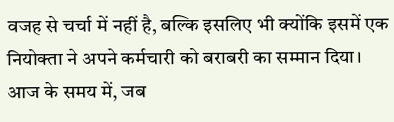वजह से चर्चा में नहीं है, बल्कि इसलिए भी क्योंकि इसमें एक नियोक्ता ने अपने कर्मचारी को बराबरी का सम्मान दिया। आज के समय में, जब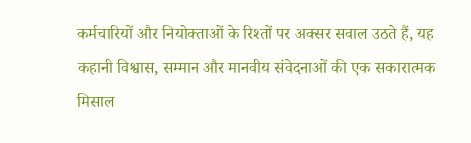कर्मचारियों और नियोक्ताओं के रिश्तों पर अक्सर सवाल उठते हैं, यह कहानी विश्वास, सम्मान और मानवीय संवेदनाओं की एक सकारात्मक मिसाल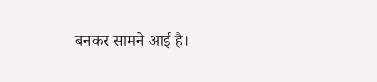बनकर सामने आई है।